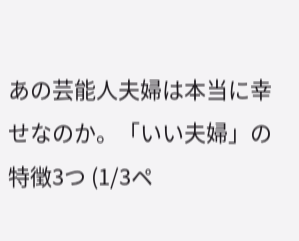あの芸能人夫婦は本当に幸せなのか。「いい夫婦」の特徴3つ (1/3ペ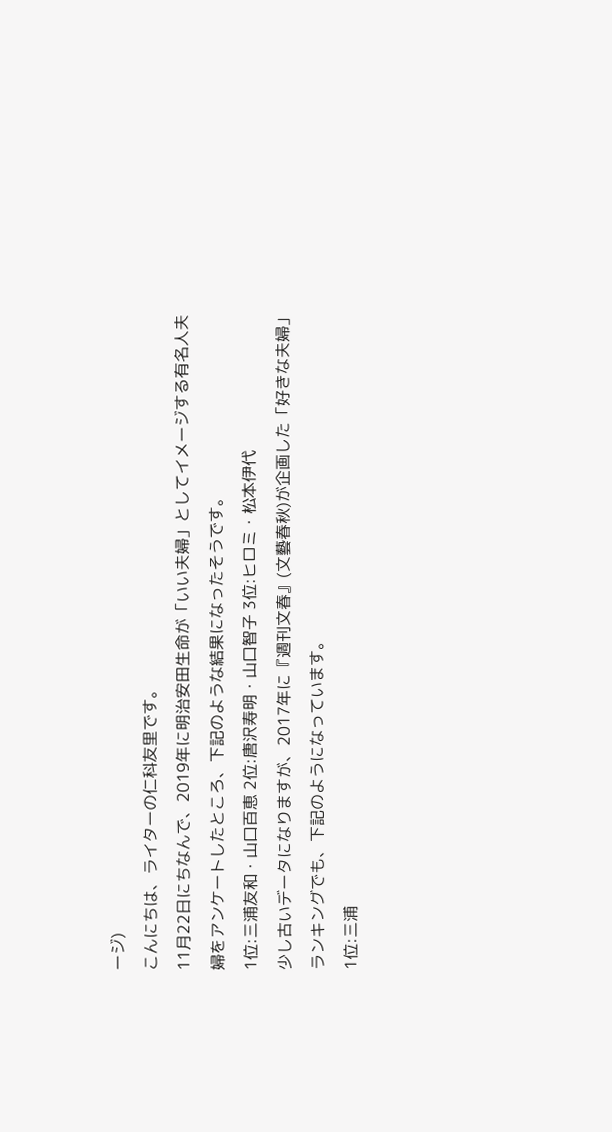ージ)
こんにちは、ライターの仁科友里です。
11月22日にちなんで、2019年に明治安田生命が「いい夫婦」としてイメージする有名人夫婦をアンケートしたところ、下記のような結果になったそうです。
1位:三浦友和・山口百恵 2位:唐沢寿明・山口智子 3位:ヒロミ・松本伊代
少し古いデータになりますが、2017年に『週刊文春』(文藝春秋)が企画した「好きな夫婦」ランキングでも、下記のようになっています。
1位:三浦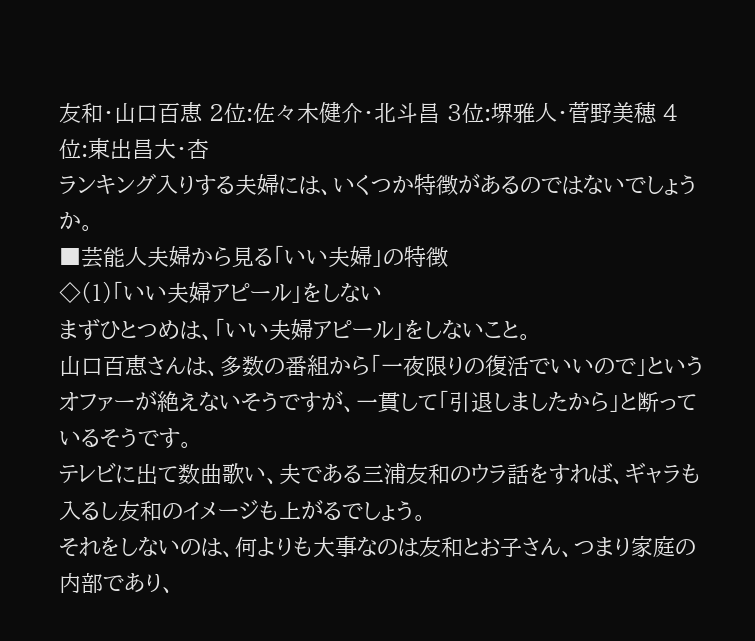友和・山口百恵 2位:佐々木健介・北斗昌 3位:堺雅人・菅野美穂 4位:東出昌大・杏
ランキング入りする夫婦には、いくつか特徴があるのではないでしょうか。
■芸能人夫婦から見る「いい夫婦」の特徴
◇(1)「いい夫婦アピール」をしない
まずひとつめは、「いい夫婦アピール」をしないこと。
山口百恵さんは、多数の番組から「一夜限りの復活でいいので」というオファーが絶えないそうですが、一貫して「引退しましたから」と断っているそうです。
テレビに出て数曲歌い、夫である三浦友和のウラ話をすれば、ギャラも入るし友和のイメージも上がるでしょう。
それをしないのは、何よりも大事なのは友和とお子さん、つまり家庭の内部であり、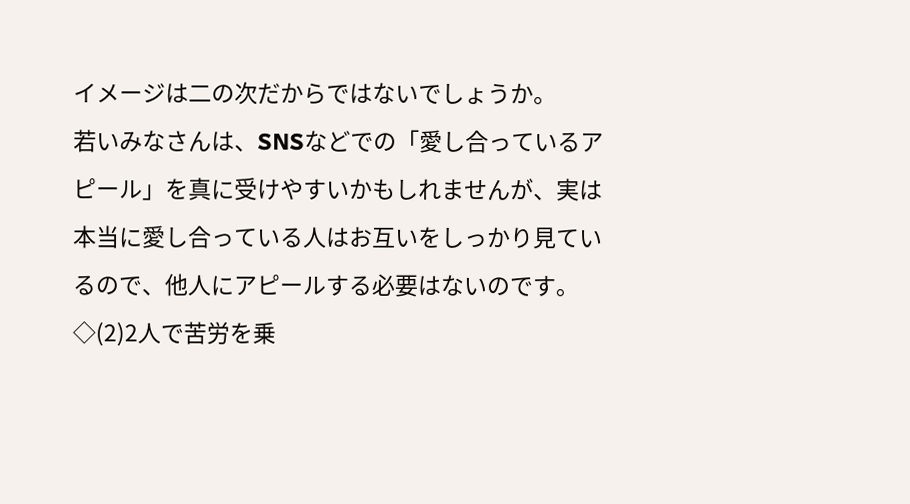イメージは二の次だからではないでしょうか。
若いみなさんは、SNSなどでの「愛し合っているアピール」を真に受けやすいかもしれませんが、実は本当に愛し合っている人はお互いをしっかり見ているので、他人にアピールする必要はないのです。
◇(2)2人で苦労を乗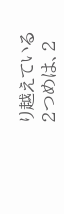り越えている
2つめは、2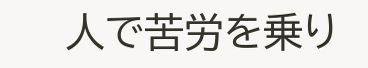人で苦労を乗り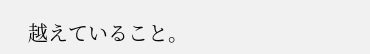越えていること。